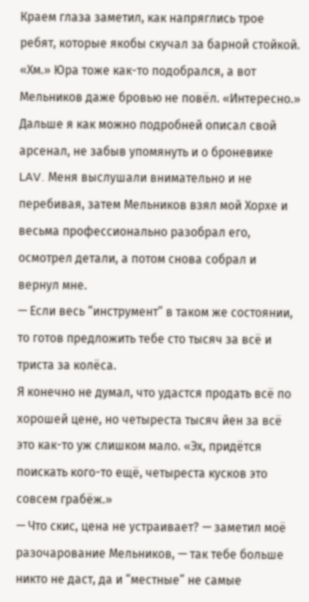Краем глаза заметил, как напряглись трое ребят, которые якобы скучал за барной стойкой. «Хм.» Юра тоже как-то подобрался, а вот Мельников даже бровью не повёл. «Интересно.» Дальше я как можно подробней описал свой арсенал, не забыв упомянуть и о броневике LAV. Меня выслушали внимательно и не перебивая, затем Мельников взял мой Хорхе и весьма профессионально разобрал его, осмотрел детали, а потом снова собрал и вернул мне.
— Если весь “инструмент” в таком же состоянии, то готов предложить тебе сто тысяч за всё и триста за колёса.
Я конечно не думал, что удастся продать всё по хорошей цене, но четыреста тысяч йен за всё это как-то уж слишком мало. «Эх, придётся поискать кого-то ещё, четыреста кусков это совсем грабёж.»
— Что скис, цена не устраивает? — заметил моё разочарование Мельников, — так тебе больше никто не даст, да и “местные” не самые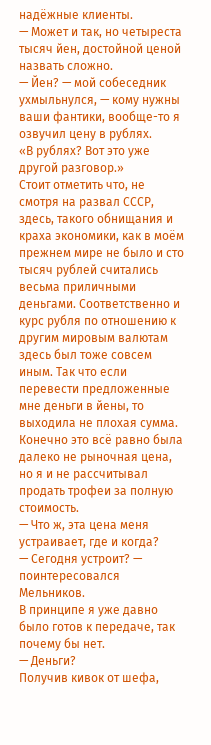надёжные клиенты.
— Может и так, но четыреста тысяч йен, достойной ценой назвать сложно.
— Йен? — мой собеседник ухмыльнулся, — кому нужны ваши фантики, вообще-то я озвучил цену в рублях.
«В рублях? Вот это уже другой разговор.»
Стоит отметить что, не смотря на развал СССР, здесь, такого обнищания и краха экономики, как в моём прежнем мире не было и сто тысяч рублей считались весьма приличными деньгами. Соответственно и курс рубля по отношению к другим мировым валютам здесь был тоже совсем иным. Так что если перевести предложенные мне деньги в йены, то выходила не плохая сумма. Конечно это всё равно была далеко не рыночная цена, но я и не рассчитывал продать трофеи за полную стоимость.
— Что ж, эта цена меня устраивает, где и когда?
— Сегодня устроит? — поинтересовался Мельников.
В принципе я уже давно было готов к передаче, так почему бы нет.
— Деньги?
Получив кивок от шефа,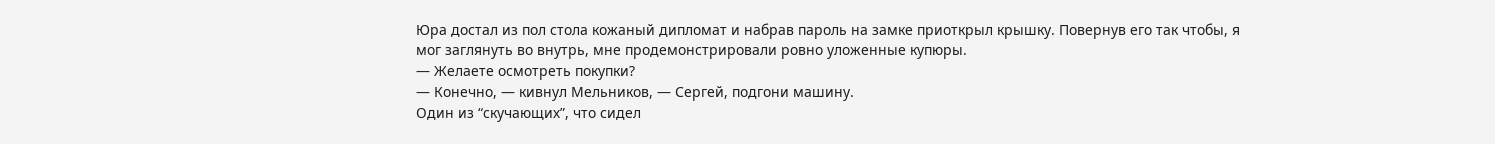Юра достал из пол стола кожаный дипломат и набрав пароль на замке приоткрыл крышку. Повернув его так чтобы, я мог заглянуть во внутрь, мне продемонстрировали ровно уложенные купюры.
— Желаете осмотреть покупки?
— Конечно, — кивнул Мельников, — Сергей, подгони машину.
Один из “скучающих”, что сидел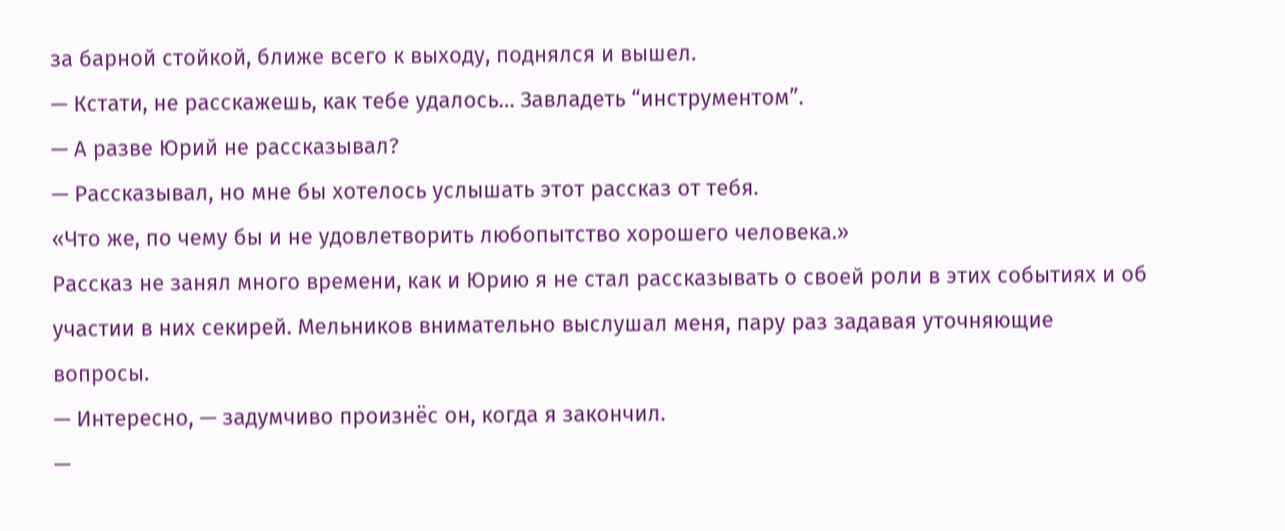за барной стойкой, ближе всего к выходу, поднялся и вышел.
— Кстати, не расскажешь, как тебе удалось… Завладеть “инструментом”.
— А разве Юрий не рассказывал?
— Рассказывал, но мне бы хотелось услышать этот рассказ от тебя.
«Что же, по чему бы и не удовлетворить любопытство хорошего человека.»
Рассказ не занял много времени, как и Юрию я не стал рассказывать о своей роли в этих событиях и об участии в них секирей. Мельников внимательно выслушал меня, пару раз задавая уточняющие вопросы.
— Интересно, — задумчиво произнёс он, когда я закончил.
—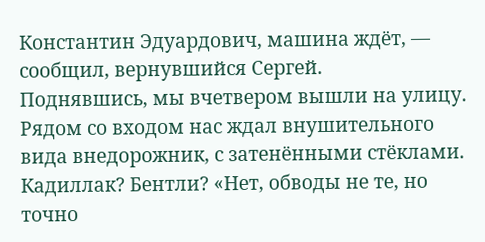Константин Эдуардович, машина ждёт, — сообщил, вернувшийся Сергей.
Поднявшись, мы вчетвером вышли на улицу. Рядом со входом нас ждал внушительного вида внедорожник, с затенёнными стёклами. Кадиллак? Бентли? «Нет, обводы не те, но точно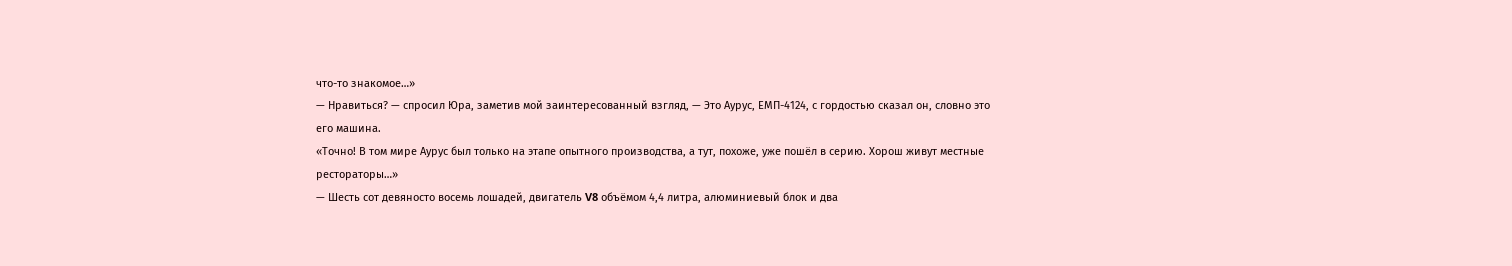что-то знакомое…»
— Нравиться? — спросил Юра, заметив мой заинтересованный взгляд, — Это Аурус, ЕМП-4124, с гордостью сказал он, словно это его машина.
«Точно! В том мире Аурус был только на этапе опытного производства, а тут, похоже, уже пошёл в серию. Хорош живут местные рестораторы…»
— Шесть сот девяносто восемь лошадей, двигатель V8 объёмом 4,4 литра, алюминиевый блок и два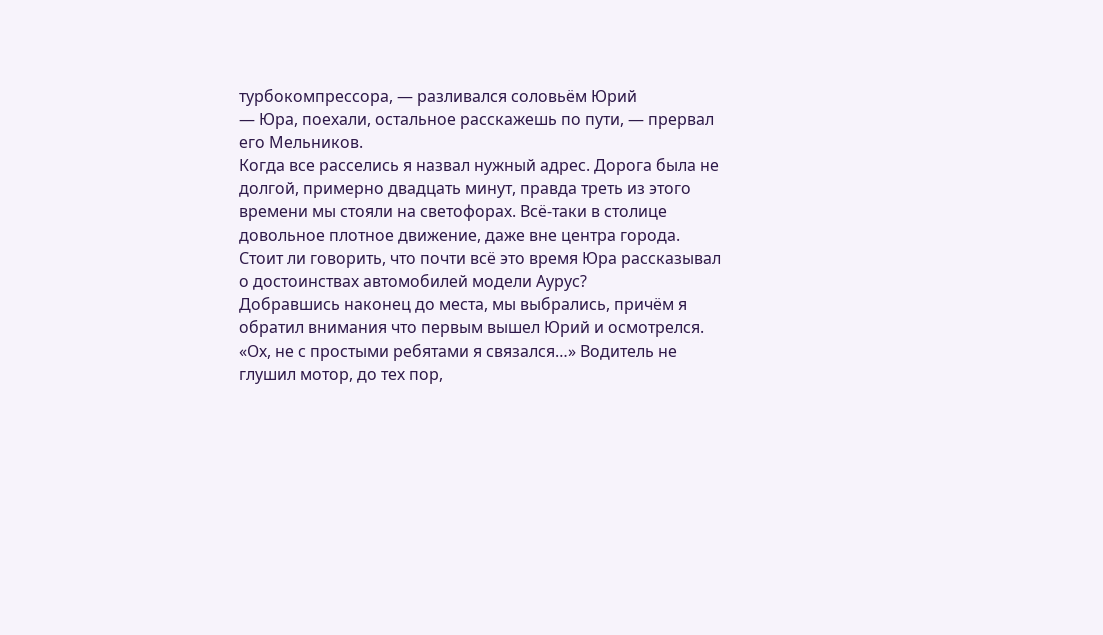турбокомпрессора, — разливался соловьём Юрий
— Юра, поехали, остальное расскажешь по пути, — прервал его Мельников.
Когда все расселись я назвал нужный адрес. Дорога была не долгой, примерно двадцать минут, правда треть из этого времени мы стояли на светофорах. Всё-таки в столице довольное плотное движение, даже вне центра города. Стоит ли говорить, что почти всё это время Юра рассказывал о достоинствах автомобилей модели Аурус?
Добравшись наконец до места, мы выбрались, причём я обратил внимания что первым вышел Юрий и осмотрелся. «Ох, не с простыми ребятами я связался…» Водитель не глушил мотор, до тех пор,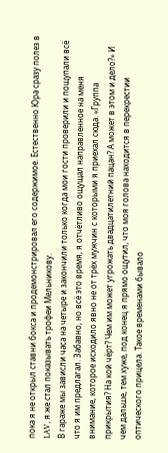пока я не открыл ставни бокса и продемонстрировал его содержимое. Естественно Юра сразу полез в LAV, я же стал показывать трофеи Мельникову.
В гараже мы зависли часа на четыре и закончили только когда мои гости проверили и пощупали всё что я им предлагал. Забавно, но всё это время, я отчётливо ощущал направленное на меня внимание, которое исходило явно не от трёх мужчин с которыми я приехал сюда. «Группа прикрытия? На кой чёрт? Чем им может угрожать двадцатилетний пацан? А может в этом и дело?» И чем дальше, тем хуже, под конец я прямо ощутил, что моя голова находится в перекрестии оптического прицела. Такое временами бывало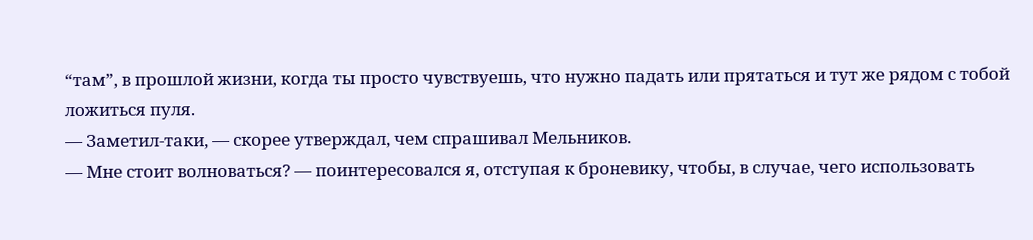“там”, в прошлой жизни, когда ты просто чувствуешь, что нужно падать или прятаться и тут же рядом с тобой ложиться пуля.
— Заметил-таки, — скорее утверждал, чем спрашивал Мельников.
— Мне стоит волноваться? — поинтересовался я, отступая к броневику, чтобы, в случае, чего использовать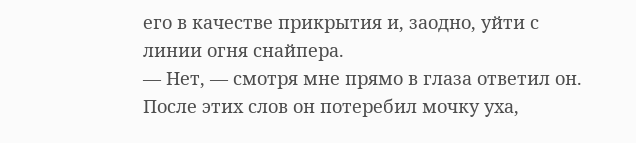его в качестве прикрытия и, заодно, уйти с линии огня снайпера.
— Нет, — смотря мне прямо в глаза ответил он.
После этих слов он потеребил мочку уха,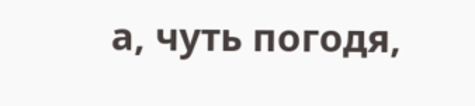а, чуть погодя,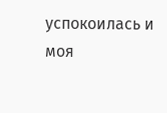успокоилась и моя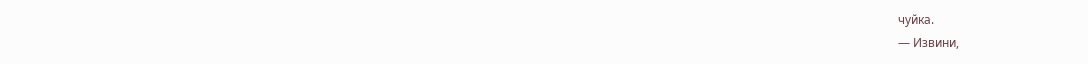чуйка.
— Извини,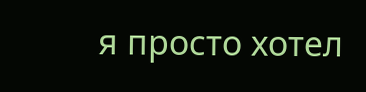я просто хотел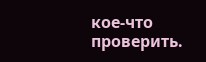кое-что проверить.